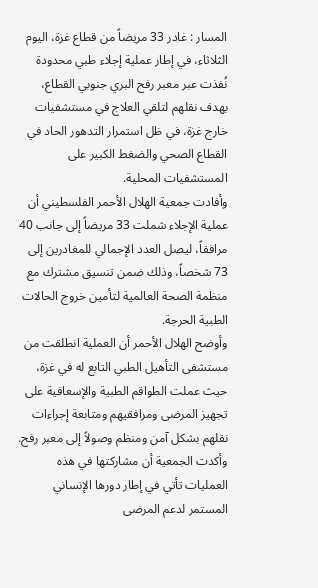المسار : غادر 33 مريضاً من قطاع غزة، اليوم الثلاثاء، في إطار عملية إجلاء طبي محدودة نُفذت عبر معبر رفح البري جنوبي القطاع، بهدف نقلهم لتلقي العلاج في مستشفيات خارج غزة، في ظل استمرار التدهور الحاد في القطاع الصحي والضغط الكبير على المستشفيات المحلية.
وأفادت جمعية الهلال الأحمر الفلسطيني أن عملية الإجلاء شملت 33 مريضاً إلى جانب 40 مرافقاً، ليصل العدد الإجمالي للمغادرين إلى 73 شخصاً، وذلك ضمن تنسيق مشترك مع منظمة الصحة العالمية لتأمين خروج الحالات الطبية الحرجة.
وأوضح الهلال الأحمر أن العملية انطلقت من مستشفى التأهيل الطبي التابع له في غزة، حيث عملت الطواقم الطبية والإسعافية على تجهيز المرضى ومرافقيهم ومتابعة إجراءات نقلهم بشكل آمن ومنظم وصولاً إلى معبر رفح.
وأكدت الجمعية أن مشاركتها في هذه العمليات تأتي في إطار دورها الإنساني المستمر لدعم المرضى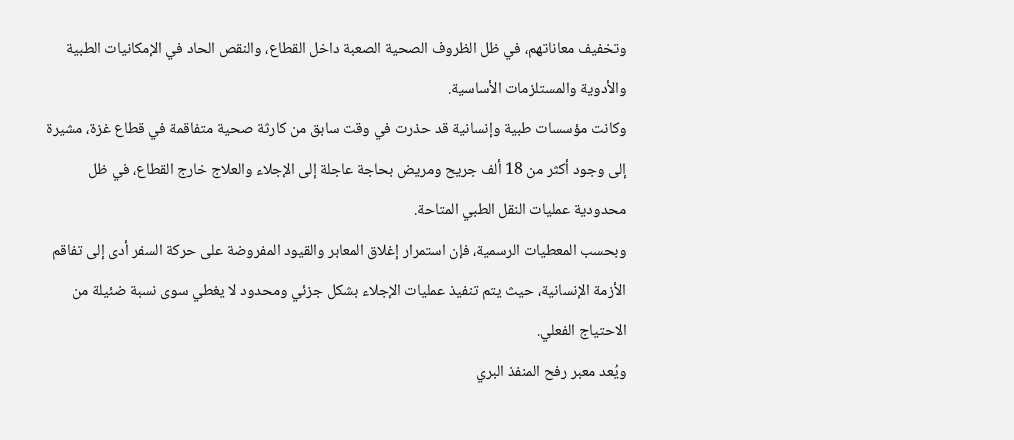وتخفيف معاناتهم، في ظل الظروف الصحية الصعبة داخل القطاع، والنقص الحاد في الإمكانيات الطبية والأدوية والمستلزمات الأساسية.
وكانت مؤسسات طبية وإنسانية قد حذرت في وقت سابق من كارثة صحية متفاقمة في قطاع غزة، مشيرة إلى وجود أكثر من 18 ألف جريح ومريض بحاجة عاجلة إلى الإجلاء والعلاج خارج القطاع، في ظل محدودية عمليات النقل الطبي المتاحة.
وبحسب المعطيات الرسمية، فإن استمرار إغلاق المعابر والقيود المفروضة على حركة السفر أدى إلى تفاقم الأزمة الإنسانية، حيث يتم تنفيذ عمليات الإجلاء بشكل جزئي ومحدود لا يغطي سوى نسبة ضئيلة من الاحتياج الفعلي.
ويُعد معبر رفح المنفذ البري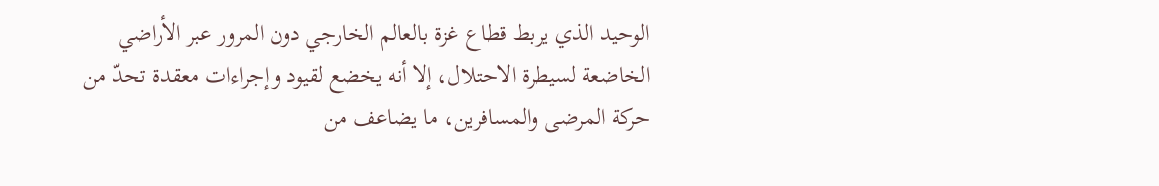الوحيد الذي يربط قطاع غزة بالعالم الخارجي دون المرور عبر الأراضي الخاضعة لسيطرة الاحتلال، إلا أنه يخضع لقيود وإجراءات معقدة تحدّ من حركة المرضى والمسافرين، ما يضاعف من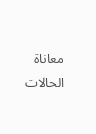معاناة الحالات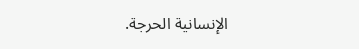الإنسانية الحرجة.